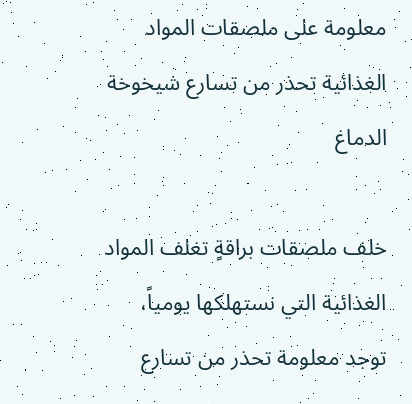معلومة على ملصقات المواد الغذائية تحذر من تسارع شيخوخة الدماغ

خلف ملصقات براقةٍ تغلف المواد الغذائية التي نستهلكها يومياً، توجد معلومة تحذر من تسارع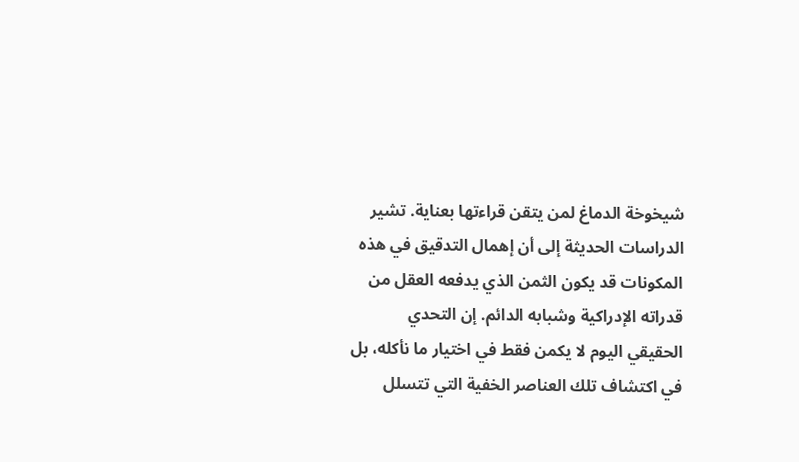شيخوخة الدماغ لمن يتقن قراءتها بعناية. تشير الدراسات الحديثة إلى أن إهمال التدقيق في هذه المكونات قد يكون الثمن الذي يدفعه العقل من قدراته الإدراكية وشبابه الدائم. إن التحدي الحقيقي اليوم لا يكمن فقط في اختيار ما نأكله، بل في اكتشاف تلك العناصر الخفية التي تتسلل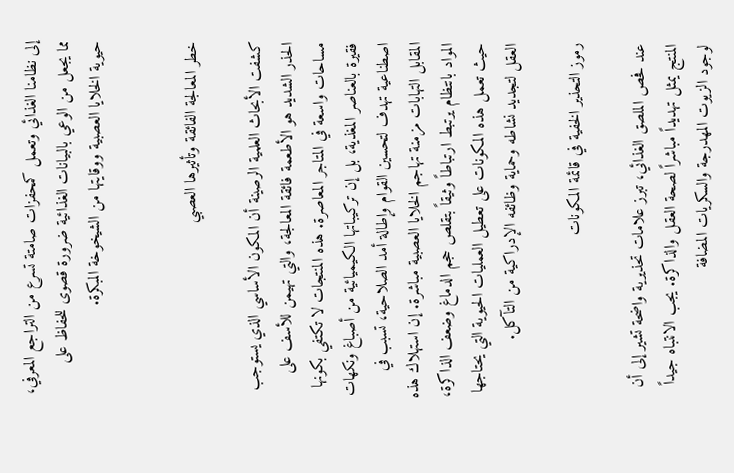إلى نظامنا الغذائي وتعمل كمحفزات صامتة تسرع من التراجع المعرفي، مما يجعل من الوعي بالبيانات الغذائية ضرورة قصوى للحفاظ على حيوية الخلايا العصبية ووقايتها من الشيخوخة المبكرة.


خطر المعالجة الفائقة وتأثيرها العصبي

كشفت الأبحاث العلمية الرصينة أن المكون الأساسي الذي يستوجب الحذر الشديد هو الأطعمة فائقة المعالجة، والتي تهيمن للأسف على مساحات واسعة في المتاجر المعاصرة. هذه المنتجات لا تكتفي بكونها فقيرة بالعناصر المغذية، بل إن تركيباتها الكيميائية من أصباغ ونكهات اصطناعية تهدف لتحسين القوام وإطالة أمد الصلاحية، تسبب في المقابل التهابات مزمنة تهاجم الخلايا العصبية مباشرة. إن استهلاك هذه المواد بانتظام يرتبط ارتباطاً وثيقاً بتقلص حجم الدماغ وضعف الذاكرة، حيث تعمل هذه المكونات على تعطيل العمليات الحيوية التي يحتاجها العقل لتجديد نشاطه وحماية وظائفه الإدراكية من التآكل.

رموز التحذير الخفية في قائمة المكونات

عند فحص الملصق الغذائي، تبرز علامات تحذيرية واضحة تشير إلى أن المنتج يمثل تهديداً مباشراً لصحة العقل والذاكرة. يجب الانتباه جيداً لوجود الزيوت المهدرجة والسكريات المضافة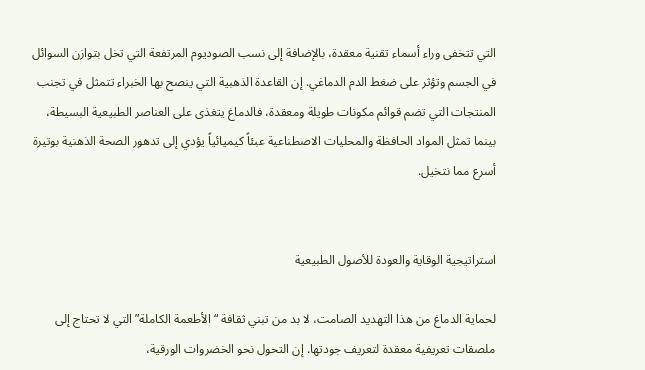التي تتخفى وراء أسماء تقنية معقدة، بالإضافة إلى نسب الصوديوم المرتفعة التي تخل بتوازن السوائل في الجسم وتؤثر على ضغط الدم الدماغي. إن القاعدة الذهبية التي ينصح بها الخبراء تتمثل في تجنب المنتجات التي تضم قوائم مكونات طويلة ومعقدة، فالدماغ يتغذى على العناصر الطبيعية البسيطة، بينما تمثل المواد الحافظة والمحليات الاصطناعية عبئاً كيميائياً يؤدي إلى تدهور الصحة الذهنية بوتيرة أسرع مما نتخيل.


استراتيجية الوقاية والعودة للأصول الطبيعية

لحماية الدماغ من هذا التهديد الصامت، لا بد من تبني ثقافة “الأطعمة الكاملة” التي لا تحتاج إلى ملصقات تعريفية معقدة لتعريف جودتها. إن التحول نحو الخضروات الورقية،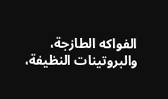الفواكه الطازجة، والبروتينات النظيفة،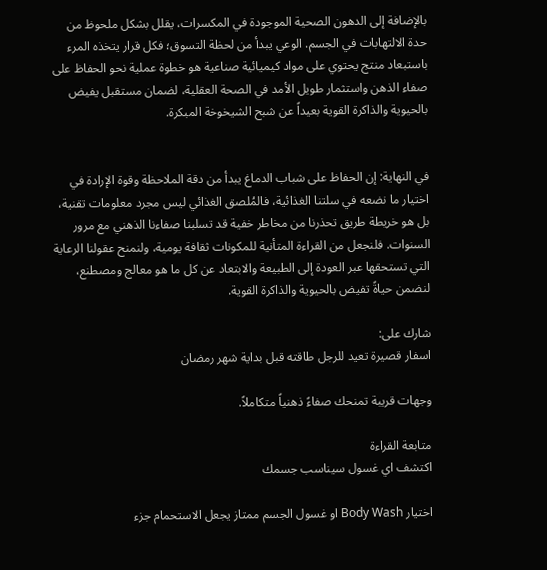بالإضافة إلى الدهون الصحية الموجودة في المكسرات، يقلل بشكل ملحوظ من حدة الالتهابات في الجسم. الوعي يبدأ من لحظة التسوق؛ فكل قرار يتخذه المرء باستبعاد منتج يحتوي على مواد كيميائية صناعية هو خطوة عملية نحو الحفاظ على صفاء الذهن واستثمار طويل الأمد في الصحة العقلية، لضمان مستقبل يفيض بالحيوية والذاكرة القوية بعيداً عن شبح الشيخوخة المبكرة.


في النهاية: إن الحفاظ على شباب الدماغ يبدأ من دقة الملاحظة وقوة الإرادة في اختيار ما نضعه في سلتنا الغذائية، فالمُلصق الغذائي ليس مجرد معلومات تقنية، بل هو خريطة طريق تحذرنا من مخاطر خفية قد تسلبنا صفاءنا الذهني مع مرور السنوات. فلنجعل من القراءة المتأنية للمكونات ثقافة يومية، ولنمنح عقولنا الرعاية التي تستحقها عبر العودة إلى الطبيعة والابتعاد عن كل ما هو معالج ومصطنع، لنضمن حياةً تفيض بالحيوية والذاكرة القوية.

شارك على:
اسفار قصيرة تعيد للرجل طاقته قبل بداية شهر رمضان

وجهات قريبة تمنحك صفاءً ذهنياً متكاملاً.

متابعة القراءة
اكتشف اي غسول سيناسب جسمك

اختيار Body Wash او غسول الجسم ممتاز يجعل الاستحمام جزء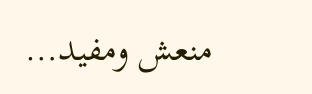منعش ومفيد…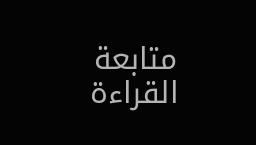متابعة القراءة